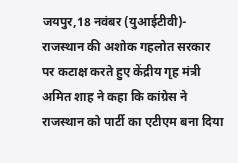जयपुर,18 नवंबर (युआईटीवी)- राजस्थान की अशोक गहलोत सरकार पर कटाक्ष करते हुए केंद्रीय गृह मंत्री अमित शाह ने कहा कि कांग्रेस ने राजस्थान को पार्टी का एटीएम बना दिया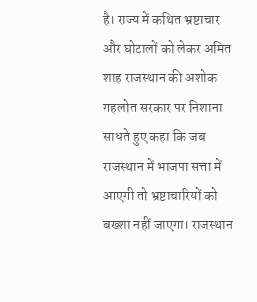है। राज्य में कथित भ्रष्टाचार और घोटालों को लेकर अमित शाह राजस्थान की अशोक गहलोत सरकार पर निशाना साधते हुए कहा कि जब राजस्थान में भाजपा सत्ता में आएगी तो भ्रष्टाचारियों को बख्शा नहीं जाएगा। राजस्थान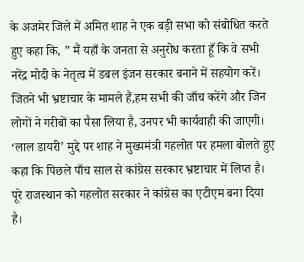के अजमेर जिले में अमित शाह ने एक बड़ी सभा को संबोधित करते हुए कहा कि, ” मैं यहाँ के जनता से अनुरोध करता हूँ कि वे सभी नरेंद्र मोदी के नेतृत्व में डबल इंजन सरकार बनाने में सहयोग करें। जितने भी भ्रष्टाचार के मामले हैं,हम सभी की जाँच करेंगे और जिन लोगों ने गरीबों का पैसा लिया है, उनपर भी कार्यवाही की जाएगी।
‘लाल डायरी’ मुद्दे पर शाह ने मुख्यमंत्री गहलोत पर हमला बोलते हुए कहा कि पिछले पाँच साल से कांग्रेस सरकार भ्रष्टाचार में लिप्त है। पूरे राजस्थान को गहलोत सरकार ने कांग्रेस का एटीएम बना दिया है।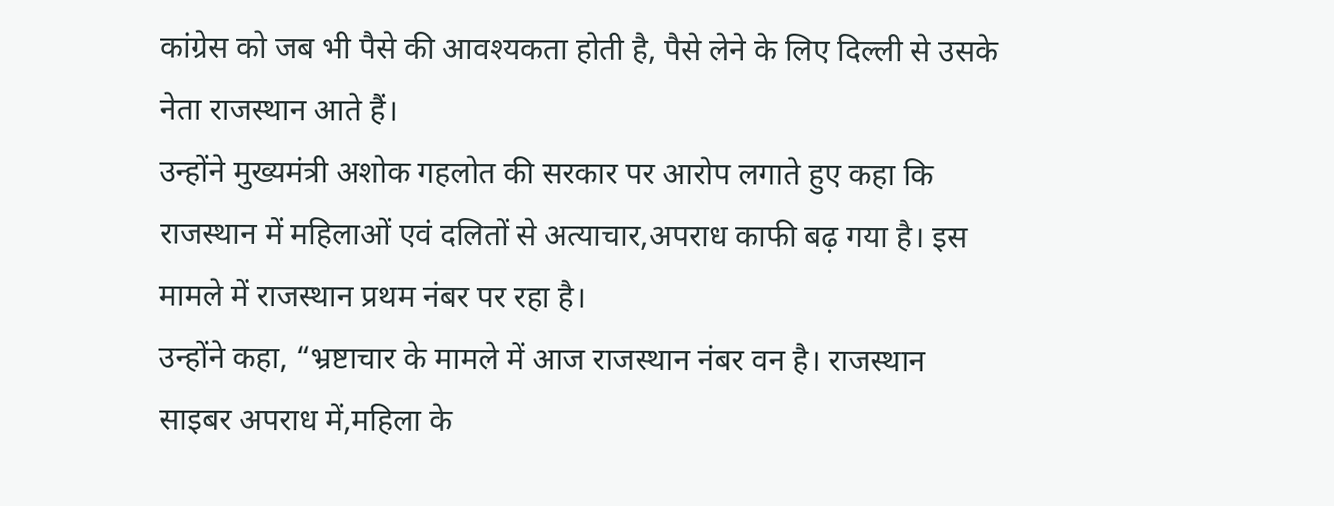कांग्रेस को जब भी पैसे की आवश्यकता होती है, पैसे लेने के लिए दिल्ली से उसके नेता राजस्थान आते हैं।
उन्होंने मुख्यमंत्री अशोक गहलोत की सरकार पर आरोप लगाते हुए कहा कि राजस्थान में महिलाओं एवं दलितों से अत्याचार,अपराध काफी बढ़ गया है। इस मामले में राजस्थान प्रथम नंबर पर रहा है।
उन्होंने कहा, “भ्रष्टाचार के मामले में आज राजस्थान नंबर वन है। राजस्थान साइबर अपराध में,महिला के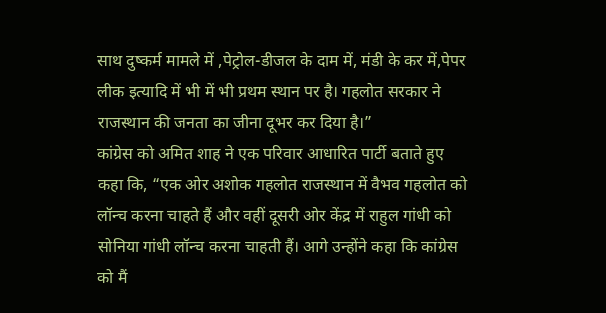साथ दुष्कर्म मामले में ,पेट्रोल-डीजल के दाम में, मंडी के कर में,पेपर लीक इत्यादि में भी में भी प्रथम स्थान पर है। गहलोत सरकार ने राजस्थान की जनता का जीना दूभर कर दिया है।”
कांग्रेस को अमित शाह ने एक परिवार आधारित पार्टी बताते हुए कहा कि, “एक ओर अशोक गहलोत राजस्थान में वैभव गहलोत को लॉन्च करना चाहते हैं और वहीं दूसरी ओर केंद्र में राहुल गांधी को सोनिया गांधी लॉन्च करना चाहती हैं। आगे उन्होंने कहा कि कांग्रेस को मैं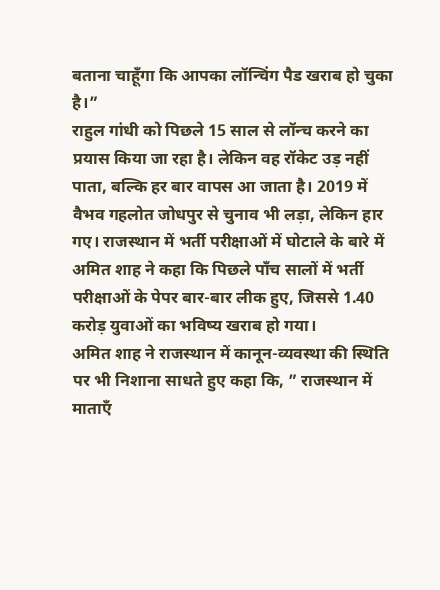बताना चाहूँगा कि आपका लॉन्चिंग पैड खराब हो चुका है।”
राहुल गांधी को पिछले 15 साल से लॉन्च करने का प्रयास किया जा रहा है। लेकिन वह रॉकेट उड़ नहीं पाता, बल्कि हर बार वापस आ जाता है। 2019 में वैभव गहलोत जोधपुर से चुनाव भी लड़ा, लेकिन हार गए। राजस्थान में भर्ती परीक्षाओं में घोटाले के बारे में अमित शाह ने कहा कि पिछले पाँच सालों में भर्ती परीक्षाओं के पेपर बार-बार लीक हुए, जिससे 1.40 करोड़ युवाओं का भविष्य खराब हो गया।
अमित शाह ने राजस्थान में कानून-व्यवस्था की स्थिति पर भी निशाना साधते हुए कहा कि, ” राजस्थान में माताएँ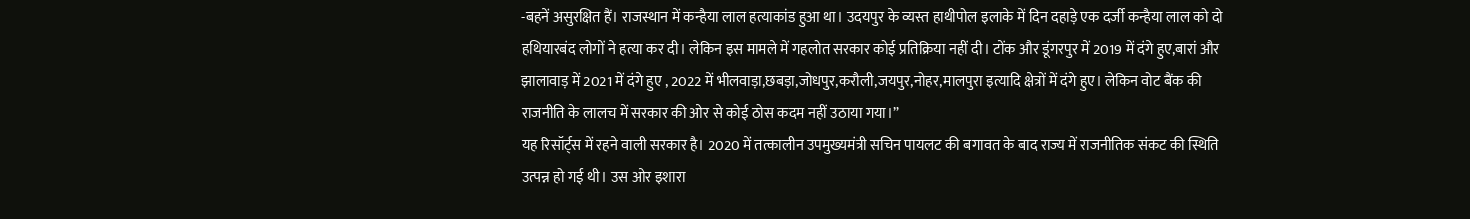-बहनें असुरक्षित हैं। राजस्थान में कन्हैया लाल हत्याकांड हुआ था। उदयपुर के व्यस्त हाथीपोल इलाके में दिन दहाड़े एक दर्जी कन्हैया लाल को दो हथियारबंद लोगों ने हत्या कर दी। लेकिन इस मामले में गहलोत सरकार कोई प्रतिक्रिया नहीं दी। टोंक और डूंगरपुर में 2019 में दंगे हुए,बारां और झालावाड़ में 2021 में दंगे हुए , 2022 में भीलवाड़ा,छबड़ा,जोधपुर,करौली,जयपुर,नोहर,मालपुरा इत्यादि क्षेत्रों में दंगे हुए। लेकिन वोट बैंक की राजनीति के लालच में सरकार की ओर से कोई ठोस कदम नहीं उठाया गया।”
यह रिसॉर्ट्स में रहने वाली सरकार है। 2020 में तत्कालीन उपमुख्यमंत्री सचिन पायलट की बगावत के बाद राज्य में राजनीतिक संकट की स्थिति उत्पन्न हो गई थी। उस ओर इशारा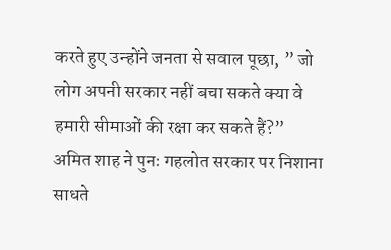करते हुए उन्होंने जनता से सवाल पूछा, ” जो लोग अपनी सरकार नहीं बचा सकते क्या वे हमारी सीमाओं की रक्षा कर सकते हैं?”
अमित शाह ने पुनः गहलोत सरकार पर निशाना साधते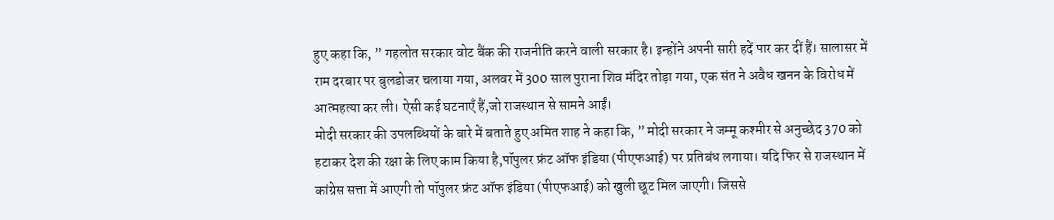हुए कहा कि, ” गहलोत सरकार वोट बैंक की राजनीति करने वाली सरकार है। इन्होंने अपनी सारी हदें पार कर दीं हैं। सालासर में राम दरबार पर बुलडोजर चलाया गया, अलवर में 300 साल पुराना शिव मंदिर तोड़ा गया, एक संत ने अवैध खनन के विरोध में आत्महत्या कर ली। ऐसी कई घटनाएँ हैं,जो राजस्थान से सामने आईं।
मोदी सरकार की उपलब्धियों के बारे में बताते हुए अमित शाह ने कहा कि, ” मोदी सरकार ने जम्मू कश्मीर से अनुच्छेद 370 को हटाकर देश की रक्षा के लिए काम किया है,पॉपुलर फ्रंट ऑफ इंडिया (पीएफआई) पर प्रतिबंध लगाया। यदि फिर से राजस्थान में कांग्रेस सत्ता में आएगी तो पॉपुलर फ्रंट ऑफ इंडिया (पीएफआई) को खुली छूट मिल जाएगी। जिससे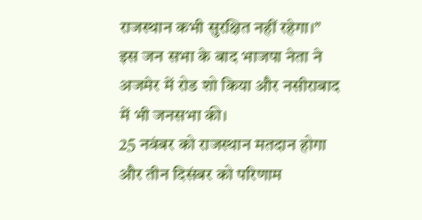राजस्थान कभी सुरक्षित नहीं रहेगा।’’
इस जन सभा के बाद भाजपा नेता ने अजमेर में रोड शो किया और नसीराबाद में भी जनसभा की।
25 नवंबर को राजस्थान मतदान होगा और तीन दिसंबर को परिणाम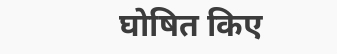घोषित किए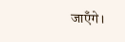जाएँगे।